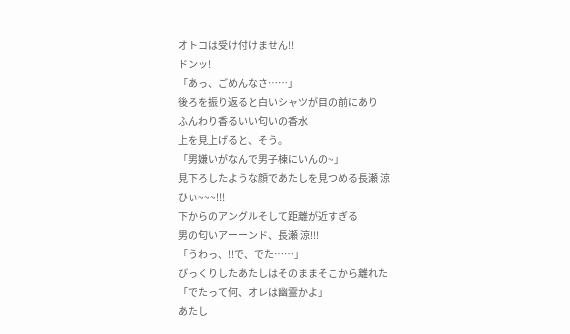オトコは受け付けません!!
ドンッ!
「あっ、ごめんなさ……」
後ろを振り返ると白いシャツが目の前にあり
ふんわり香るいい匂いの香水
上を見上げると、そう。
「男嫌いがなんで男子棟にいんの~」
見下ろしたような顔であたしを見つめる長瀬 涼
ひぃ~~~!!!
下からのアングルそして距離が近すぎる
男の匂いアーーンド、長瀬 涼!!!
「うわっ、!!で、でた……」
びっくりしたあたしはそのままそこから離れた
「でたって何、オレは幽霊かよ」
あたし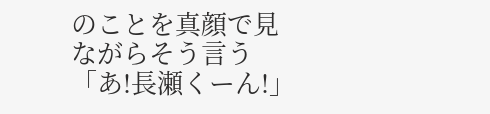のことを真顔で見ながらそう言う
「あ!長瀬くーん!」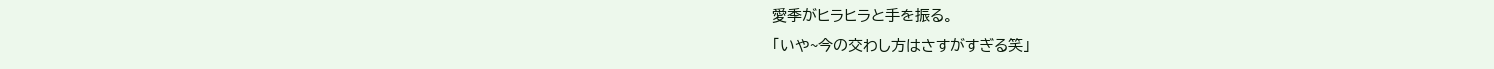愛季がヒラヒラと手を振る。
「いや~今の交わし方はさすがすぎる笑」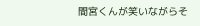間宮くんが笑いながらそ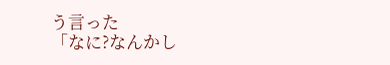う言った
「なに?なんかし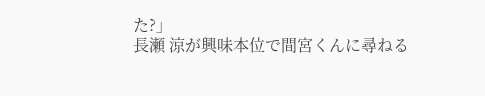た?」
長瀬 涼が興味本位で間宮くんに尋ねる